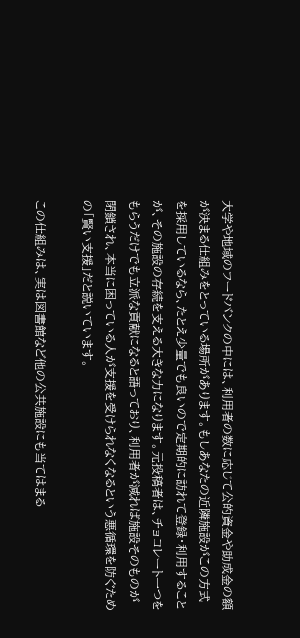大学や地域のフードバンクの中には、利用者の数に応じて公的資金や助成金の額が決まる仕組みをとっている場所があります。もしあなたの近隣施設がこの方式を採用しているなら、たとえ少量でも良いので定期的に訪れて登録・利用することが、その施設の存続を支える大きな力になります。元投稿者は、チョコレート一つをもらうだけでも立派な貢献になると語っており、利用者が減れば施設そのものが閉鎖され、本当に困っている人が支援を受けられなくなるという悪循環を防ぐための「賢い支援」だと説いています。

この仕組みは、実は図書館など他の公共施設にも当てはまる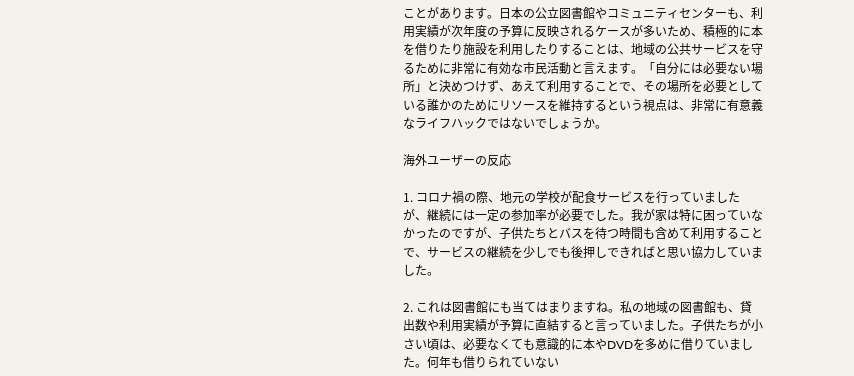ことがあります。日本の公立図書館やコミュニティセンターも、利用実績が次年度の予算に反映されるケースが多いため、積極的に本を借りたり施設を利用したりすることは、地域の公共サービスを守るために非常に有効な市民活動と言えます。「自分には必要ない場所」と決めつけず、あえて利用することで、その場所を必要としている誰かのためにリソースを維持するという視点は、非常に有意義なライフハックではないでしょうか。

海外ユーザーの反応

1. コロナ禍の際、地元の学校が配食サービスを行っていましたが、継続には一定の参加率が必要でした。我が家は特に困っていなかったのですが、子供たちとバスを待つ時間も含めて利用することで、サービスの継続を少しでも後押しできればと思い協力していました。

2. これは図書館にも当てはまりますね。私の地域の図書館も、貸出数や利用実績が予算に直結すると言っていました。子供たちが小さい頃は、必要なくても意識的に本やDVDを多めに借りていました。何年も借りられていない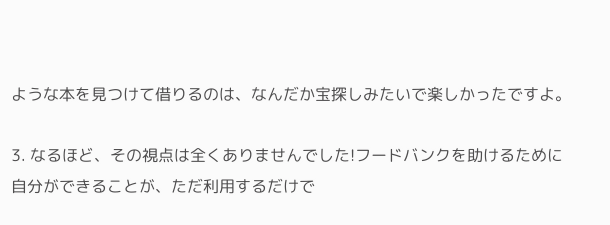ような本を見つけて借りるのは、なんだか宝探しみたいで楽しかったですよ。

3. なるほど、その視点は全くありませんでした!フードバンクを助けるために自分ができることが、ただ利用するだけで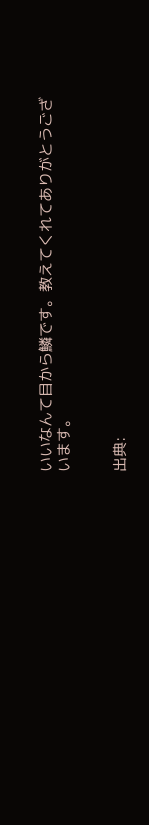いいなんて目から鱗です。教えてくれてありがとうございます。


出典: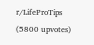r/LifeProTips (5800 upvotes)